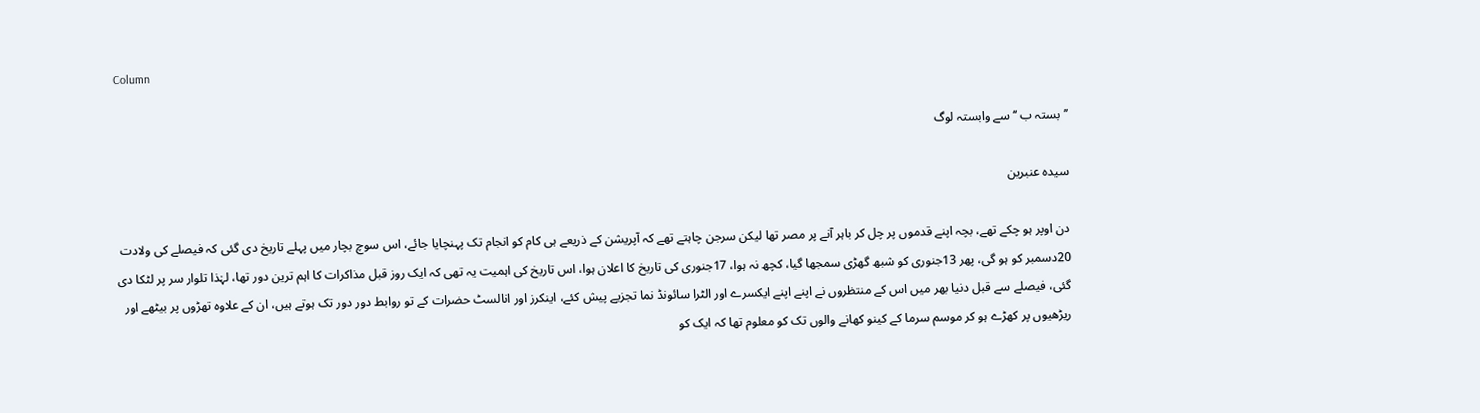Column

’’ بستہ ب ‘‘ سے وابستہ لوگ

سیدہ عنبرین

دن اوپر ہو چکے تھے، بچہ اپنے قدموں پر چل کر باہر آنے پر مصر تھا لیکن سرجن چاہتے تھے کہ آپریشن کے ذریعے ہی کام کو انجام تک پہنچایا جائے، اس سوچ بچار میں پہلے تاریخ دی گئی کہ فیصلے کی ولادت 20دسمبر کو ہو گی، پھر 13جنوری کو شبھ گھڑی سمجھا گیا، کچھ نہ ہوا، 17جنوری کی تاریخ کا اعلان ہوا، اس تاریخ کی اہمیت یہ تھی کہ ایک روز قبل مذاکرات کا اہم ترین دور تھا، لہٰذا تلوار سر پر لٹکا دی گئی، فیصلے سے قبل دنیا بھر میں اس کے منتظروں نے اپنے اپنے ایکسرے اور الٹرا سائونڈ نما تجزیے پیش کئے، اینکرز اور انالسٹ حضرات کے تو روابط دور دور تک ہوتے ہیں، ان کے علاوہ تھڑوں پر بیٹھے اور ریڑھیوں پر کھڑے ہو کر موسم سرما کے کینو کھانے والوں تک کو معلوم تھا کہ ایک کو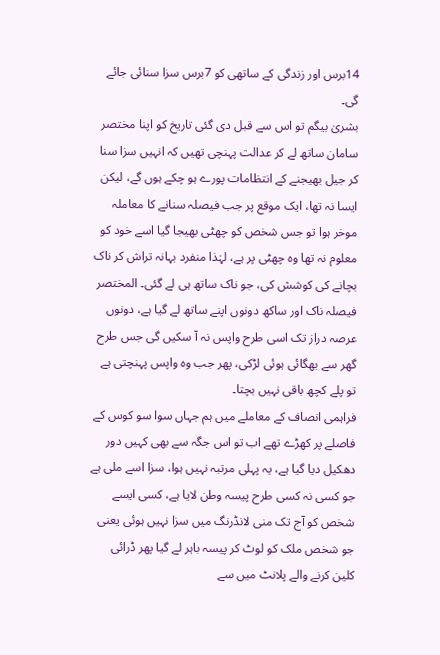14برس اور زندگی کے ساتھی کو 7برس سزا سنائی جائے گی۔
بشریٰ بیگم تو اس سے قبل دی گئی تاریخ کو اپنا مختصر سامان ساتھ لے کر عدالت پہنچی تھیں کہ انہیں سزا سنا کر جیل بھیجنے کے انتظامات پورے ہو چکے ہوں گے، لیکن ایسا نہ تھا، ایک موقع پر جب فیصلہ سنانے کا معاملہ موخر ہوا تو جس شخص کو چھٹی بھیجا گیا اسے خود کو معلوم نہ تھا وہ چھٹی پر ہے، لہٰذا منفرد بہانہ تراش کر ناک بچانے کی کوشش کی، جو ناک ساتھ ہی لے گئی۔ المختصر فیصلہ ناک اور ساکھ دونوں اپنے ساتھ لے گیا ہے، دونوں عرصہ دراز تک اسی طرح واپس نہ آ سکیں گی جس طرح گھر سے بھگائی ہوئی لڑکی، پھر جب وہ واپس پہنچتی ہے تو پلے کچھ باقی نہیں بچتا۔
فراہمی انصاف کے معاملے میں ہم جہاں سوا سو کوس کے فاصلے پر کھڑے تھے اب تو اس جگہ سے بھی کہیں دور دھکیل دیا گیا ہے، یہ پہلی مرتبہ نہیں ہوا، سزا اسے ملی ہے جو کسی نہ کسی طرح پیسہ وطن لایا ہے، کسی ایسے شخص کو آج تک منی لانڈرنگ میں سزا نہیں ہوئی یعنی جو شخص ملک کو لوٹ کر پیسہ باہر لے گیا پھر ڈرائی کلین کرنے والے پلانٹ میں سے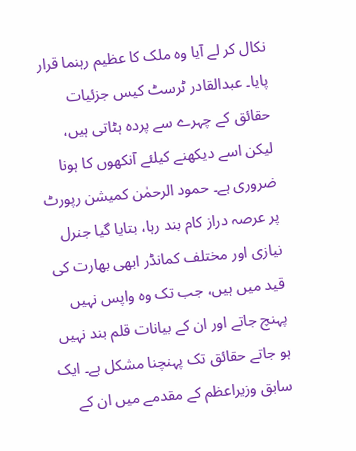نکال کر لے آیا وہ ملک کا عظیم رہنما قرار پایا۔ عبدالقادر ٹرسٹ کیس جزئیات حقائق کے چہرے سے پردہ ہٹاتی ہیں، لیکن اسے دیکھنے کیلئے آنکھوں کا ہونا ضروری ہے۔ حمود الرحمٰن کمیشن رپورٹ پر عرصہ دراز کام بند رہا، بتایا گیا جنرل نیازی اور مختلف کمانڈر ابھی بھارت کی قید میں ہیں، جب تک وہ واپس نہیں پہنچ جاتے اور ان کے بیانات قلم بند نہیں ہو جاتے حقائق تک پہنچنا مشکل ہے۔ ایک سابق وزیراعظم کے مقدمے میں ان کے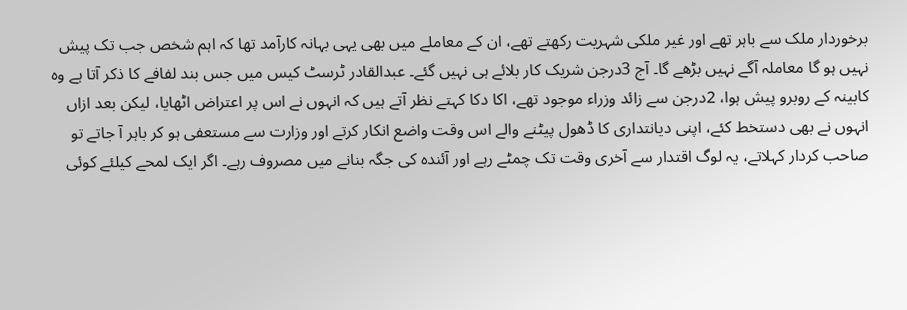برخوردار ملک سے باہر تھے اور غیر ملکی شہریت رکھتے تھے، ان کے معاملے میں بھی یہی بہانہ کارآمد تھا کہ اہم شخص جب تک پیش نہیں ہو گا معاملہ آگے نہیں بڑھے گا۔ آج 3درجن شریک کار بلائے ہی نہیں گئے۔ عبدالقادر ٹرسٹ کیس میں جس بند لفافے کا ذکر آتا ہے وہ کابینہ کے روبرو پیش ہوا، 2درجن سے زائد وزراء موجود تھے، اکا دکا کہتے نظر آتے ہیں کہ انہوں نے اس پر اعتراض اٹھایا، لیکن بعد ازاں انہوں نے بھی دستخط کئے، اپنی دیانتداری کا ڈھول پیٹنے والے اس وقت واضع انکار کرتے اور وزارت سے مستعفی ہو کر باہر آ جاتے تو صاحب کردار کہلاتے، یہ لوگ اقتدار سے آخری وقت تک چمٹے رہے اور آئندہ کی جگہ بنانے میں مصروف رہے۔ اگر ایک لمحے کیلئے کوئی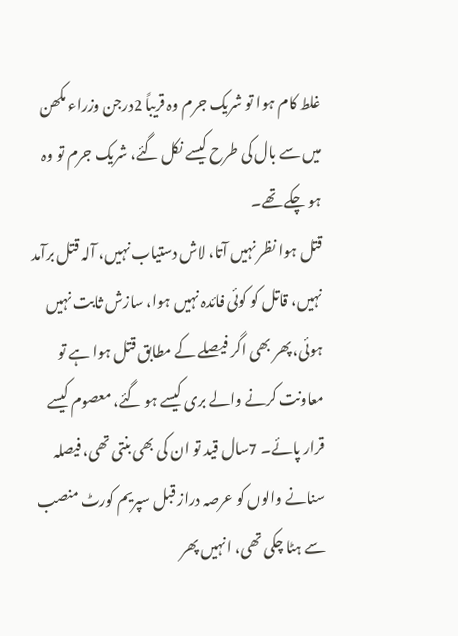غلط کام ہوا تو شریک جرم وہ قریباً 2درجن وزراء مکھن میں سے بال کی طرح کیسے نکل گئے، شریک جرم تو وہ ہو چکے تھے۔
قتل ہوا نظر نہیں آتا، لاش دستیاب نہیں، آلہ قتل برآمد نہیں، قاتل کو کوئی فائدہ نہیں ہوا، سازش ثابت نہیں ہوئی، پھر بھی اگر فیصلے کے مطابق قتل ہوا ہے تو معاونت کرنے والے بری کیسے ہو گئے، معصوم کیسے قرار پائے۔ 7سال قید تو ان کی بھی بنتی تھی، فیصلہ سنانے والوں کو عرصہ دراز قبل سپریم کورٹ منصب سے ہٹا چکی تھی، انہیں پھر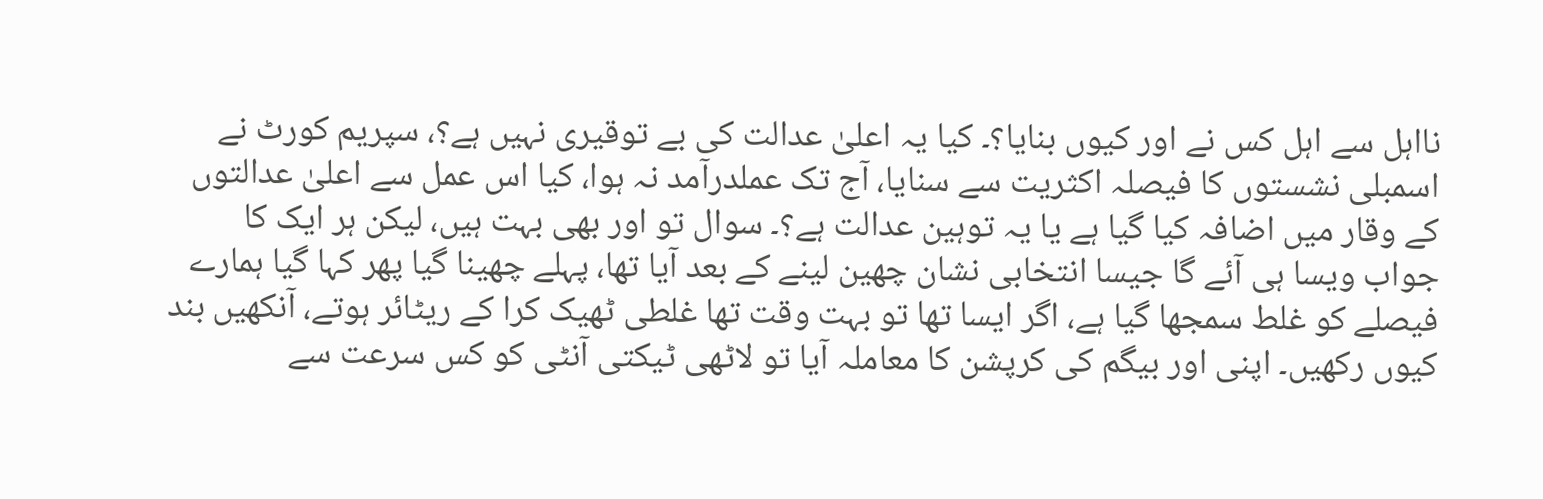نااہل سے اہل کس نے اور کیوں بنایا؟۔ کیا یہ اعلیٰ عدالت کی بے توقیری نہیں ہے؟، سپریم کورٹ نے اسمبلی نشستوں کا فیصلہ اکثریت سے سنایا، آج تک عملدرآمد نہ ہوا، کیا اس عمل سے اعلیٰ عدالتوں کے وقار میں اضافہ کیا گیا ہے یا یہ توہین عدالت ہے؟۔ سوال تو اور بھی بہت ہیں، لیکن ہر ایک کا جواب ویسا ہی آئے گا جیسا انتخابی نشان چھین لینے کے بعد آیا تھا، پہلے چھینا گیا پھر کہا گیا ہمارے فیصلے کو غلط سمجھا گیا ہے، اگر ایسا تھا تو بہت وقت تھا غلطی ٹھیک کرا کے ریٹائر ہوتے، آنکھیں بند کیوں رکھیں۔ اپنی اور بیگم کی کرپشن کا معاملہ آیا تو لاٹھی ٹیکتی آنٹی کو کس سرعت سے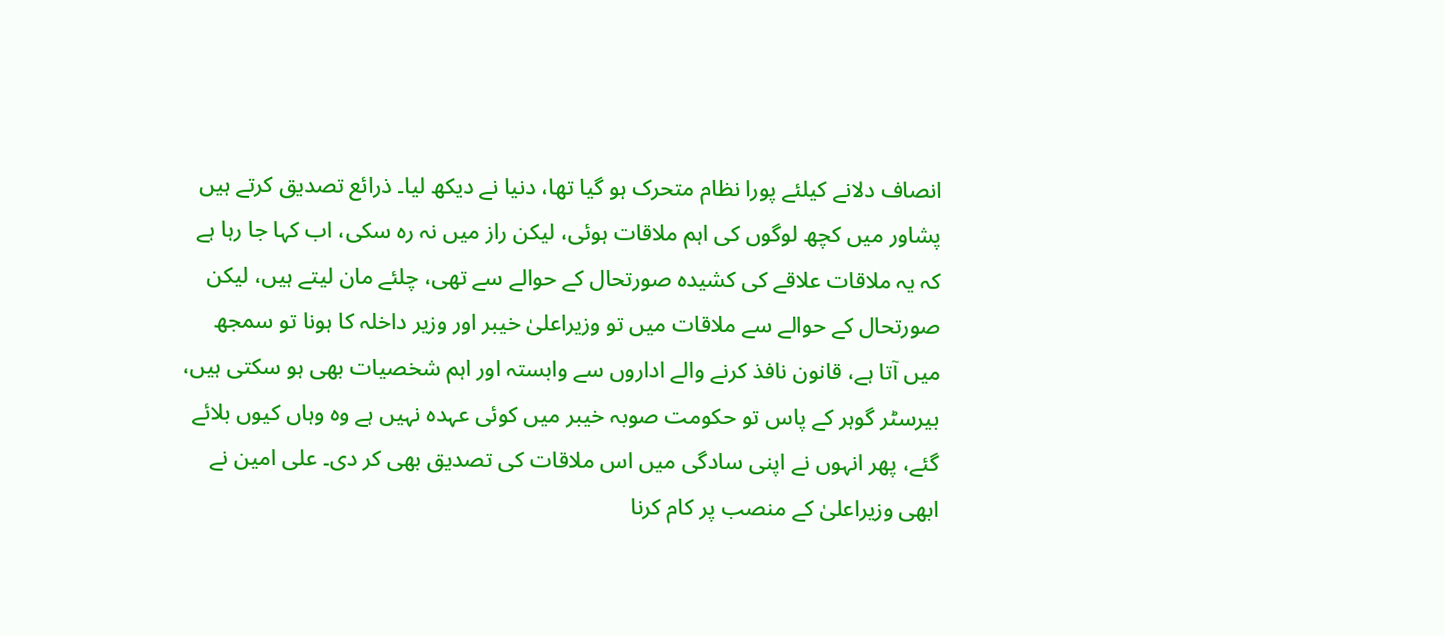انصاف دلانے کیلئے پورا نظام متحرک ہو گیا تھا، دنیا نے دیکھ لیا۔ ذرائع تصدیق کرتے ہیں پشاور میں کچھ لوگوں کی اہم ملاقات ہوئی، لیکن راز میں نہ رہ سکی، اب کہا جا رہا ہے کہ یہ ملاقات علاقے کی کشیدہ صورتحال کے حوالے سے تھی، چلئے مان لیتے ہیں، لیکن صورتحال کے حوالے سے ملاقات میں تو وزیراعلیٰ خیبر اور وزیر داخلہ کا ہونا تو سمجھ میں آتا ہے، قانون نافذ کرنے والے اداروں سے وابستہ اور اہم شخصیات بھی ہو سکتی ہیں، بیرسٹر گوہر کے پاس تو حکومت صوبہ خیبر میں کوئی عہدہ نہیں ہے وہ وہاں کیوں بلائے گئے، پھر انہوں نے اپنی سادگی میں اس ملاقات کی تصدیق بھی کر دی۔ علی امین نے ابھی وزیراعلیٰ کے منصب پر کام کرنا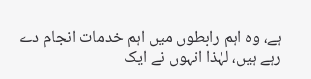ہے، وہ اہم رابطوں میں اہم خدمات انجام دے رہے ہیں، لہٰذا انہوں نے ایک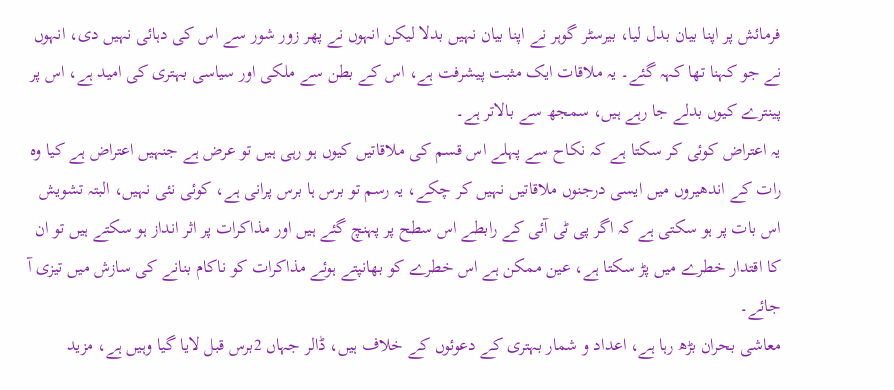فرمائش پر اپنا بیان بدل لیا، بیرسٹر گوہر نے اپنا بیان نہیں بدلا لیکن انہوں نے پھر زور شور سے اس کی دہائی نہیں دی، انہوں نے جو کہنا تھا کہہ گئے۔ یہ ملاقات ایک مثبت پیشرفت ہے، اس کے بطن سے ملکی اور سیاسی بہتری کی امید ہے، اس پر پینترے کیوں بدلے جا رہے ہیں، سمجھ سے بالاتر ہے۔
یہ اعتراض کوئی کر سکتا ہے کہ نکاح سے پہلے اس قسم کی ملاقاتیں کیوں ہو رہی ہیں تو عرض ہے جنہیں اعتراض ہے کیا وہ رات کے اندھیروں میں ایسی درجنوں ملاقاتیں نہیں کر چکے، یہ رسم تو برس ہا برس پرانی ہے، کوئی نئی نہیں، البتہ تشویش اس بات پر ہو سکتی ہے کہ اگر پی ٹی آئی کے رابطے اس سطح پر پہنچ گئے ہیں اور مذاکرات پر اثر انداز ہو سکتے ہیں تو ان کا اقتدار خطرے میں پڑ سکتا ہے، عین ممکن ہے اس خطرے کو بھانپتے ہوئے مذاکرات کو ناکام بنانے کی سازش میں تیزی آ جائے۔
معاشی بحران بڑھ رہا ہے، اعداد و شمار بہتری کے دعوئوں کے خلاف ہیں، ڈالر جہاں 2برس قبل لایا گیا وہیں ہے، مزید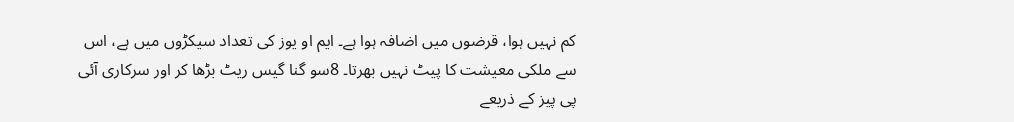کم نہیں ہوا، قرضوں میں اضافہ ہوا ہے۔ ایم او یوز کی تعداد سیکڑوں میں ہے، اس سے ملکی معیشت کا پیٹ نہیں بھرتا۔ 8سو گنا گیس ریٹ بڑھا کر اور سرکاری آئی پی پیز کے ذریعے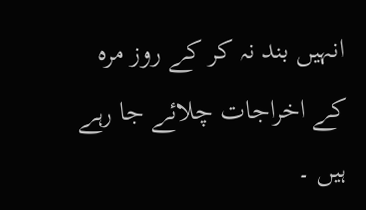انہیں بند نہ کر کے روز مرہ کے اخراجات چلائے جا رہے ہیں ۔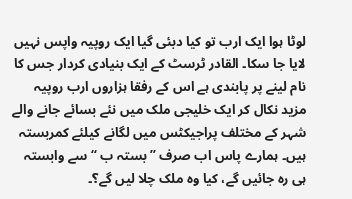لوٹا ہوا ایک ارب تو کیا دبئی گیا ایک روپیہ واپس نہیں لایا جا سکا۔ القادر ٹرسٹ کے ایک بنیادی کردار جس کا نام لینے پر پابندی ہے اس کے رفقا ہزاروں ارب روپیہ مزید نکال کر ایک خلیجی ملک میں نئے بسائے جانے والے شہر کے مختلف پراجیکٹس میں لگانے کیلئے کمربستہ ہیں۔ ہمارے پاس اب صرف ’’بستہ ب ‘‘ سے وابستہ ہی رہ جائیں گے، کیا وہ ملک چلا لیں گے؟۔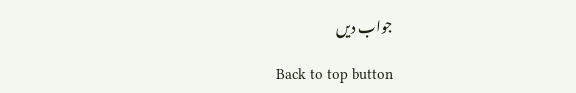جواب دیں

Back to top button